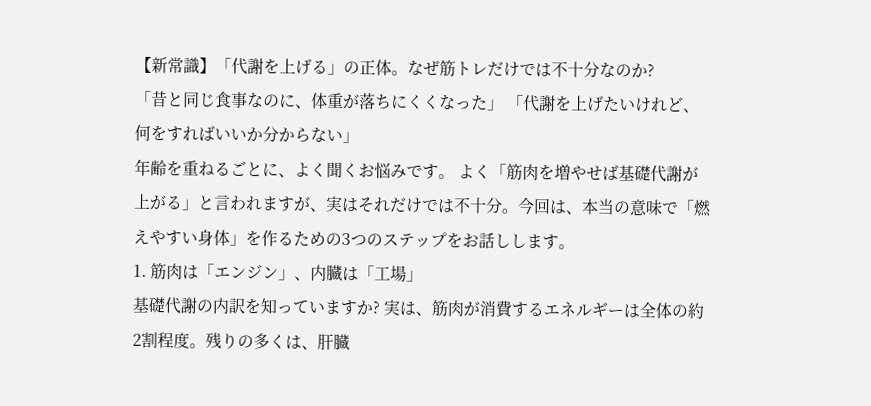【新常識】「代謝を上げる」の正体。なぜ筋トレだけでは不十分なのか?
「昔と同じ食事なのに、体重が落ちにくくなった」 「代謝を上げたいけれど、何をすればいいか分からない」
年齢を重ねるごとに、よく聞くお悩みです。 よく「筋肉を増やせば基礎代謝が上がる」と言われますが、実はそれだけでは不十分。今回は、本当の意味で「燃えやすい身体」を作るための3つのステップをお話しします。
1. 筋肉は「エンジン」、内臓は「工場」
基礎代謝の内訳を知っていますか? 実は、筋肉が消費するエネルギーは全体の約2割程度。残りの多くは、肝臓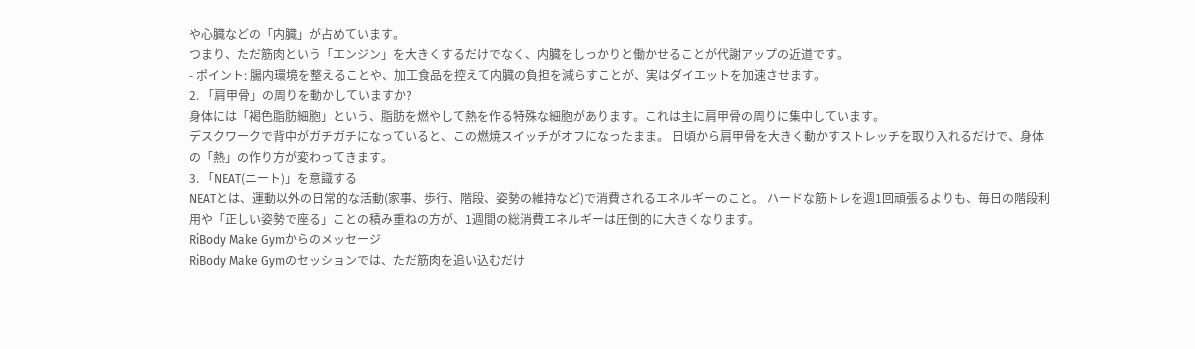や心臓などの「内臓」が占めています。
つまり、ただ筋肉という「エンジン」を大きくするだけでなく、内臓をしっかりと働かせることが代謝アップの近道です。
- ポイント: 腸内環境を整えることや、加工食品を控えて内臓の負担を減らすことが、実はダイエットを加速させます。
2. 「肩甲骨」の周りを動かしていますか?
身体には「褐色脂肪細胞」という、脂肪を燃やして熱を作る特殊な細胞があります。これは主に肩甲骨の周りに集中しています。
デスクワークで背中がガチガチになっていると、この燃焼スイッチがオフになったまま。 日頃から肩甲骨を大きく動かすストレッチを取り入れるだけで、身体の「熱」の作り方が変わってきます。
3. 「NEAT(ニート)」を意識する
NEATとは、運動以外の日常的な活動(家事、歩行、階段、姿勢の維持など)で消費されるエネルギーのこと。 ハードな筋トレを週1回頑張るよりも、毎日の階段利用や「正しい姿勢で座る」ことの積み重ねの方が、1週間の総消費エネルギーは圧倒的に大きくなります。
RiBody Make Gymからのメッセージ
RiBody Make Gymのセッションでは、ただ筋肉を追い込むだけ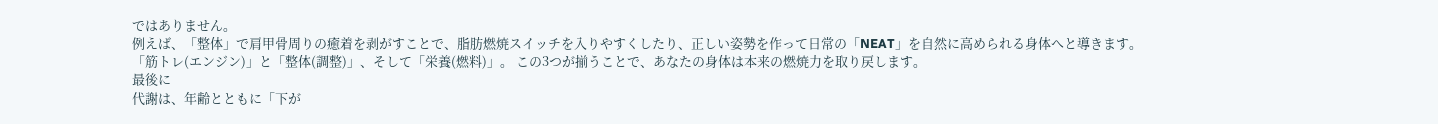ではありません。
例えば、「整体」で肩甲骨周りの癒着を剥がすことで、脂肪燃焼スイッチを入りやすくしたり、正しい姿勢を作って日常の「NEAT」を自然に高められる身体へと導きます。
「筋トレ(エンジン)」と「整体(調整)」、そして「栄養(燃料)」。 この3つが揃うことで、あなたの身体は本来の燃焼力を取り戻します。
最後に
代謝は、年齢とともに「下が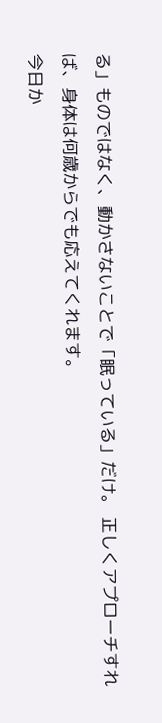る」ものではなく、動かさないことで「眠っている」だけ。 正しくアプローチすれば、身体は何歳からでも応えてくれます。
今日か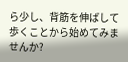ら少し、背筋を伸ばして歩くことから始めてみませんか?